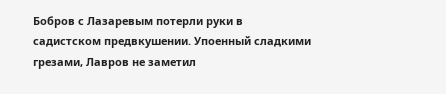Бобров с Лазаревым потерли руки в садистском предвкушении. Упоенный сладкими грезами, Лавров не заметил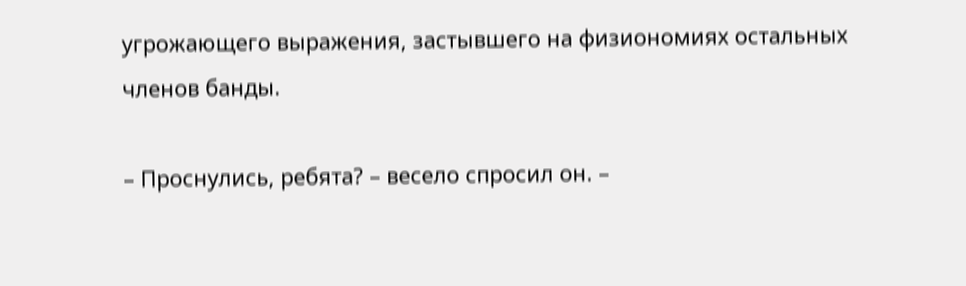угрожающего выражения, застывшего на физиономиях остальных членов банды.

– Проснулись, ребята? – весело спросил он. –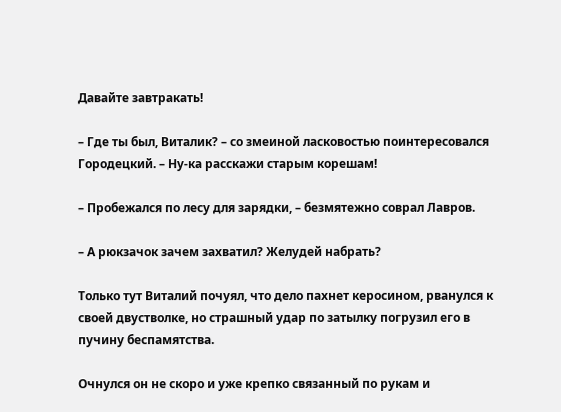Давайте завтракать!

– Где ты был, Виталик? – со змеиной ласковостью поинтересовался Городецкий. – Ну-ка расскажи старым корешам!

– Пробежался по лесу для зарядки, – безмятежно соврал Лавров.

– А рюкзачок зачем захватил? Желудей набрать?

Только тут Виталий почуял, что дело пахнет керосином, рванулся к своей двустволке, но страшный удар по затылку погрузил его в пучину беспамятства.

Очнулся он не скоро и уже крепко связанный по рукам и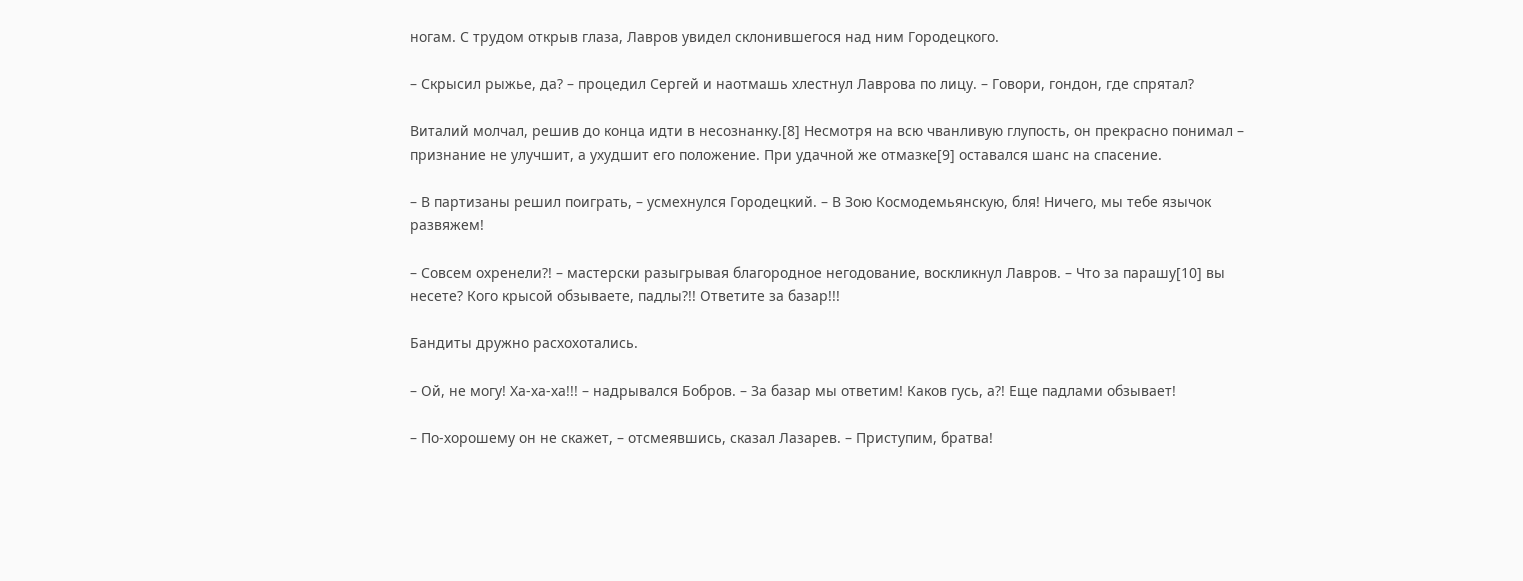ногам. С трудом открыв глаза, Лавров увидел склонившегося над ним Городецкого.

– Скрысил рыжье, да? – процедил Сергей и наотмашь хлестнул Лаврова по лицу. – Говори, гондон, где спрятал?

Виталий молчал, решив до конца идти в несознанку.[8] Несмотря на всю чванливую глупость, он прекрасно понимал – признание не улучшит, а ухудшит его положение. При удачной же отмазке[9] оставался шанс на спасение.

– В партизаны решил поиграть, – усмехнулся Городецкий. – В Зою Космодемьянскую, бля! Ничего, мы тебе язычок развяжем!

– Совсем охренели?! – мастерски разыгрывая благородное негодование, воскликнул Лавров. – Что за парашу[10] вы несете? Кого крысой обзываете, падлы?!! Ответите за базар!!!

Бандиты дружно расхохотались.

– Ой, не могу! Ха-ха-ха!!! – надрывался Бобров. – За базар мы ответим! Каков гусь, а?! Еще падлами обзывает!

– По-хорошему он не скажет, – отсмеявшись, сказал Лазарев. – Приступим, братва!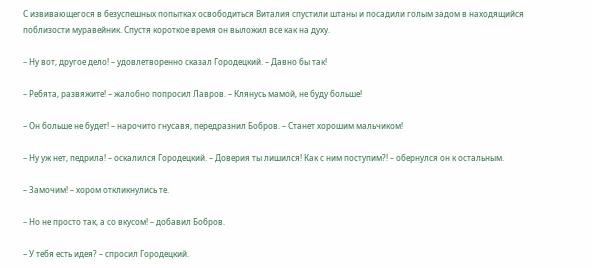С извивающегося в безуспешных попытках освободиться Виталия спустили штаны и посадили голым задом в находящийся поблизости муравейник. Спустя короткое время он выложил все как на духу.

– Ну вот, другое дело! – удовлетворенно сказал Городецкий. – Давно бы так!

– Ребята, развяжите! – жалобно попросил Лавров. – Клянусь мамой, не буду больше!

– Он больше не будет! – нарочито гнусавя, передразнил Бобров. – Станет хорошим мальчиком!

– Ну уж нет, педрила! – оскалился Городецкий. – Доверия ты лишился! Как с ним поступим?! – обернулся он к остальным.

– Замочим! – хором откликнулись те.

– Но не просто так, а со вкусом! – добавил Бобров.

– У тебя есть идея? – спросил Городецкий.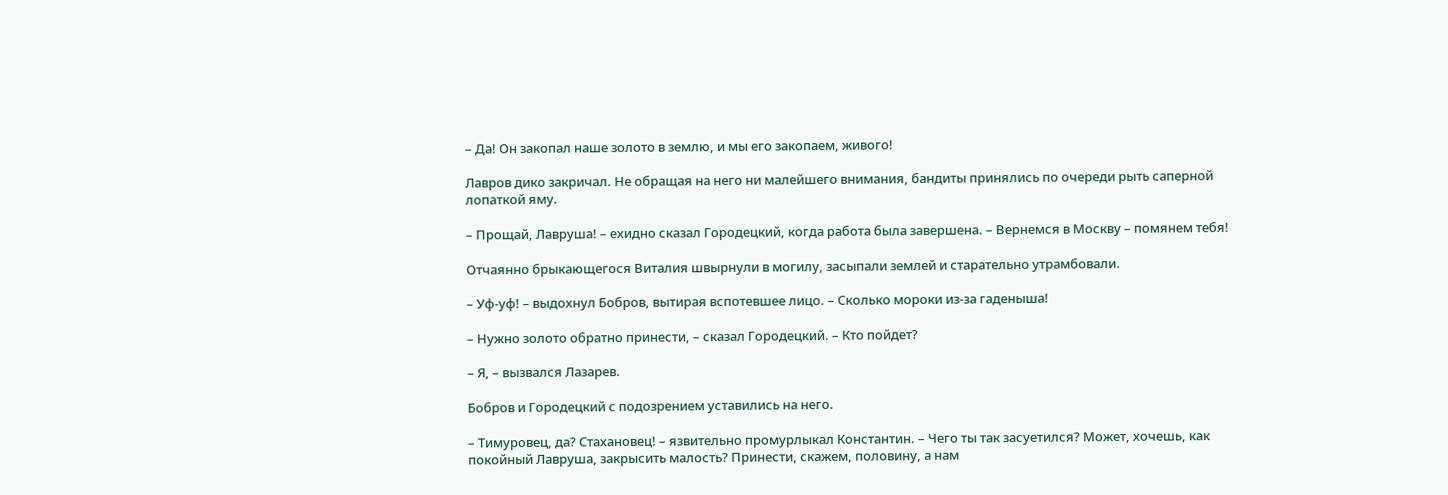– Да! Он закопал наше золото в землю, и мы его закопаем, живого!

Лавров дико закричал. Не обращая на него ни малейшего внимания, бандиты принялись по очереди рыть саперной лопаткой яму.

– Прощай, Лавруша! – ехидно сказал Городецкий, когда работа была завершена. – Вернемся в Москву – помянем тебя!

Отчаянно брыкающегося Виталия швырнули в могилу, засыпали землей и старательно утрамбовали.

– Уф-уф! – выдохнул Бобров, вытирая вспотевшее лицо. – Сколько мороки из-за гаденыша!

– Нужно золото обратно принести, – сказал Городецкий. – Кто пойдет?

– Я, – вызвался Лазарев.

Бобров и Городецкий с подозрением уставились на него.

– Тимуровец, да? Стахановец! – язвительно промурлыкал Константин. – Чего ты так засуетился? Может, хочешь, как покойный Лавруша, закрысить малость? Принести, скажем, половину, а нам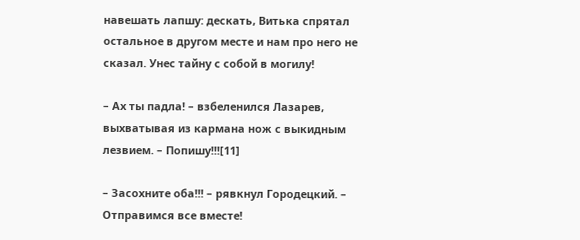навешать лапшу: дескать, Витька спрятал остальное в другом месте и нам про него не сказал. Унес тайну с собой в могилу!

– Ах ты падла! – взбеленился Лазарев, выхватывая из кармана нож с выкидным лезвием. – Попишу!!![11]

– Засохните оба!!! – рявкнул Городецкий. – Отправимся все вместе!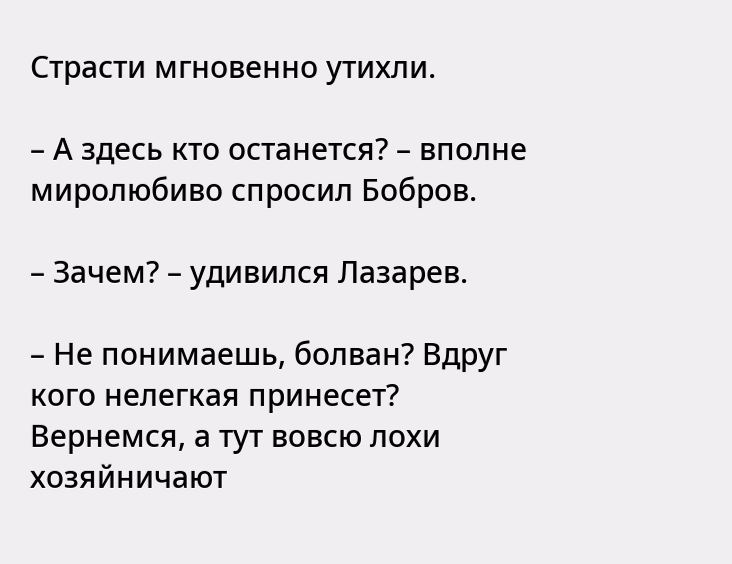Страсти мгновенно утихли.

– А здесь кто останется? – вполне миролюбиво спросил Бобров.

– Зачем? – удивился Лазарев.

– Не понимаешь, болван? Вдруг кого нелегкая принесет? Вернемся, а тут вовсю лохи хозяйничают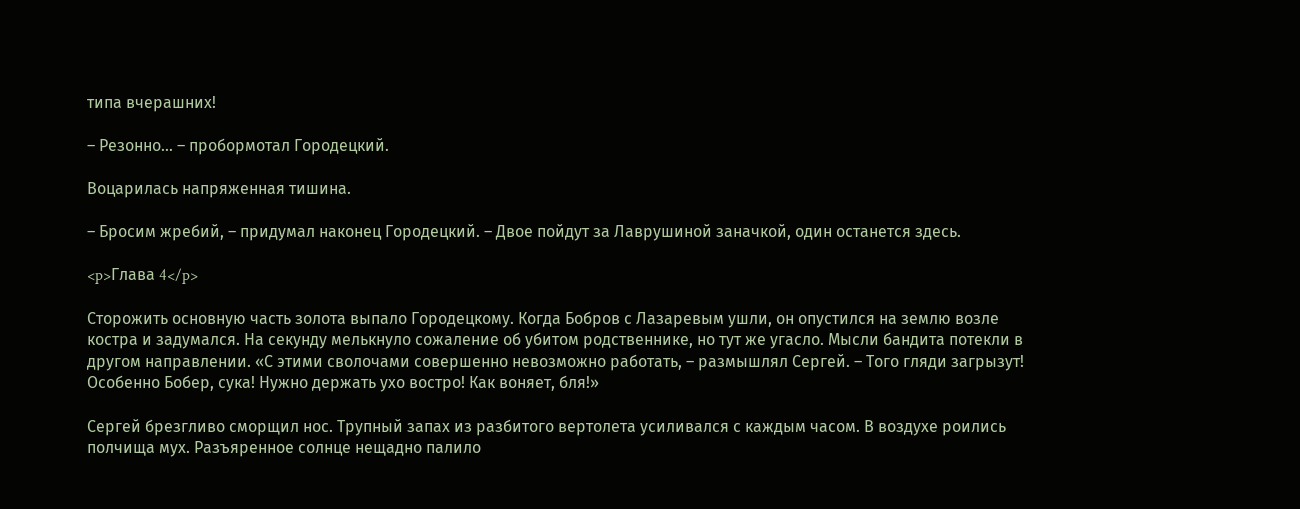типа вчерашних!

– Резонно... – пробормотал Городецкий.

Воцарилась напряженная тишина.

– Бросим жребий, – придумал наконец Городецкий. – Двое пойдут за Лаврушиной заначкой, один останется здесь.

<p>Глава 4</p>

Сторожить основную часть золота выпало Городецкому. Когда Бобров с Лазаревым ушли, он опустился на землю возле костра и задумался. На секунду мелькнуло сожаление об убитом родственнике, но тут же угасло. Мысли бандита потекли в другом направлении. «С этими сволочами совершенно невозможно работать, – размышлял Сергей. – Того гляди загрызут! Особенно Бобер, сука! Нужно держать ухо востро! Как воняет, бля!»

Сергей брезгливо сморщил нос. Трупный запах из разбитого вертолета усиливался с каждым часом. В воздухе роились полчища мух. Разъяренное солнце нещадно палило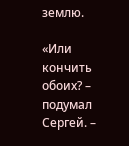землю.

«Или кончить обоих? – подумал Сергей. –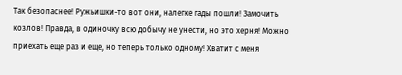Так безопаснее! Ружьишки-то вот они, налегке гады пошли! Замочить козлов! Правда, в одиночку всю добычу не унести, но это херня! Можно приехать еще раз и еще, но теперь только одному! Хватит с меня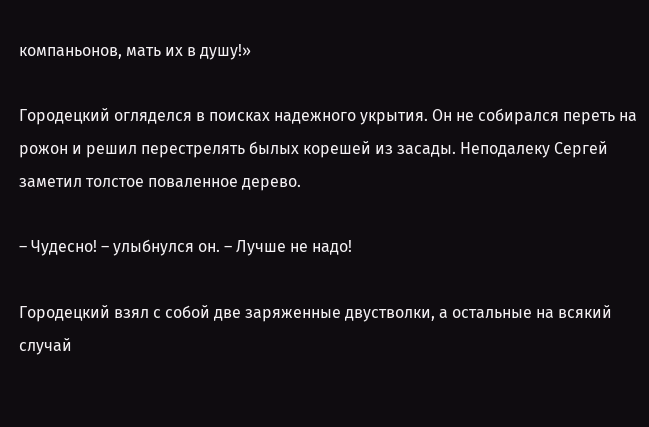компаньонов, мать их в душу!»

Городецкий огляделся в поисках надежного укрытия. Он не собирался переть на рожон и решил перестрелять былых корешей из засады. Неподалеку Сергей заметил толстое поваленное дерево.

– Чудесно! – улыбнулся он. – Лучше не надо!

Городецкий взял с собой две заряженные двустволки, а остальные на всякий случай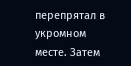перепрятал в укромном месте. Затем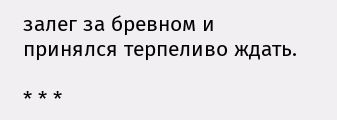залег за бревном и принялся терпеливо ждать.

* * *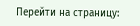Перейти на страницу: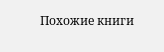Похожие книги